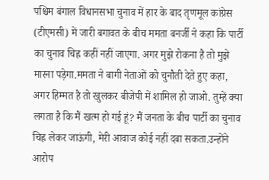पश्चिम बंगाल विधानसभा चुनाव में हार के बाद तृणमूल कांग्रेस (टीएमसी) में जारी बगावत के बीच ममता बनर्जी ने कहा कि पार्टी का चुनाव चिह्न कहीं नहीं जाएगा. अगर मुझे रोकना है तो मुझे मारना पड़ेगा.ममता ने बागी नेताओं को चुनौती देते हुए कहा, अगर हिम्मत है तो खुलकर बीजेपी में शामिल हो जाओ. तुम्हें क्या लगता है कि मैं खत्म हो गई हूं? मैं जनता के बीच पार्टी का चुनाव चिह्न लेकर जाऊंगी, मेरी आवाज कोई नहीं दबा सकता.उन्होंने आरोप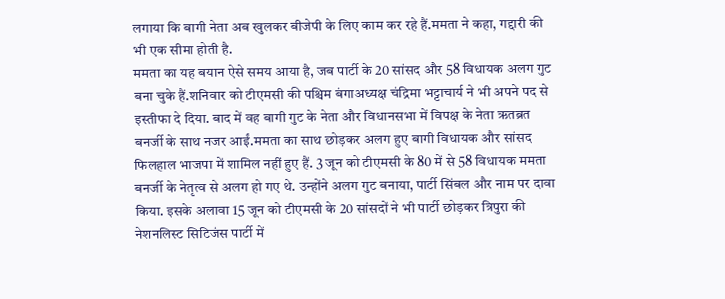लगाया कि बागी नेता अब खुलकर बीजेपी के लिए काम कर रहे हैं.ममता ने कहा, गद्दारी की भी एक सीमा होती है.
ममता का यह बयान ऐसे समय आया है, जब पार्टी के 20 सांसद और 58 विधायक अलग गुट बना चुके हैं.शनिवार को टीएमसी की पश्चिम बंगाअध्यक्ष चंद्रिमा भट्टाचार्य ने भी अपने पद से इस्तीफा दे दिया. बाद में वह बागी गुट के नेता और विधानसभा में विपक्ष के नेता ऋतब्रत बनर्जी के साथ नजर आईं.ममता का साथ छोड़कर अलग हुए बागी विधायक और सांसद फिलहाल भाजपा में शामिल नहीं हुए हैं. 3 जून को टीएमसी के 80 में से 58 विधायक ममता बनर्जी के नेतृत्व से अलग हो गए थे. उन्होंने अलग गुट बनाया, पार्टी सिंबल और नाम पर दावा किया. इसके अलावा 15 जून को टीएमसी के 20 सांसदों ने भी पार्टी छोड़कर त्रिपुरा की नेशनलिस्ट सिटिजंस पार्टी में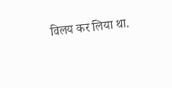विलय कर लिया था.